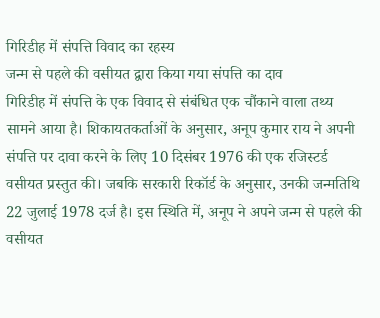गिरिडीह में संपत्ति विवाद का रहस्य
जन्म से पहले की वसीयत द्वारा किया गया संपत्ति का दाव
गिरिडीह में संपत्ति के एक विवाद से संबंधित एक चौंकाने वाला तथ्य सामने आया है। शिकायतकर्ताओं के अनुसार, अनूप कुमार राय ने अपनी संपत्ति पर दावा करने के लिए 10 दिसंबर 1976 की एक रजिस्टर्ड वसीयत प्रस्तुत की। जबकि सरकारी रिकॉर्ड के अनुसार, उनकी जन्मतिथि 22 जुलाई 1978 दर्ज है। इस स्थिति में, अनूप ने अपने जन्म से पहले की वसीयत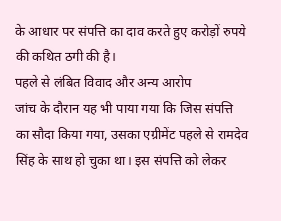के आधार पर संपत्ति का दाव करते हुए करोड़ों रुपये की कथित ठगी की है।
पहले से लंबित विवाद और अन्य आरोप
जांच के दौरान यह भी पाया गया कि जिस संपत्ति का सौदा किया गया, उसका एग्रीमेंट पहले से रामदेव सिंह के साथ हो चुका था। इस संपत्ति को लेकर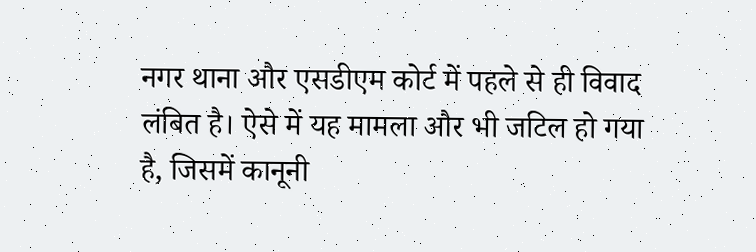नगर थाना और एसडीएम कोर्ट में पहले से ही विवाद लंबित है। ऐसे में यह मामला और भी जटिल हो गया है, जिसमें कानूनी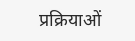प्रक्रियाओं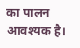का पालन आवश्यक है।